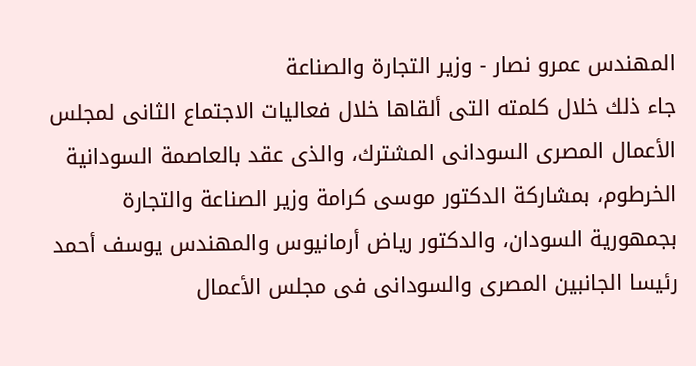المهندس عمرو نصار - وزير التجارة والصناعة
جاء ذلك خلال كلمته التى ألقاها خلال فعاليات الاجتماع الثانى لمجلس الأعمال المصرى السودانى المشترك، والذى عقد بالعاصمة السودانية الخرطوم، بمشاركة الدكتور موسى كرامة وزير الصناعة والتجارة بجمهورية السودان، والدكتور رياض أرمانيوس والمهندس يوسف أحمد رئيسا الجانبين المصرى والسودانى فى مجلس الأعمال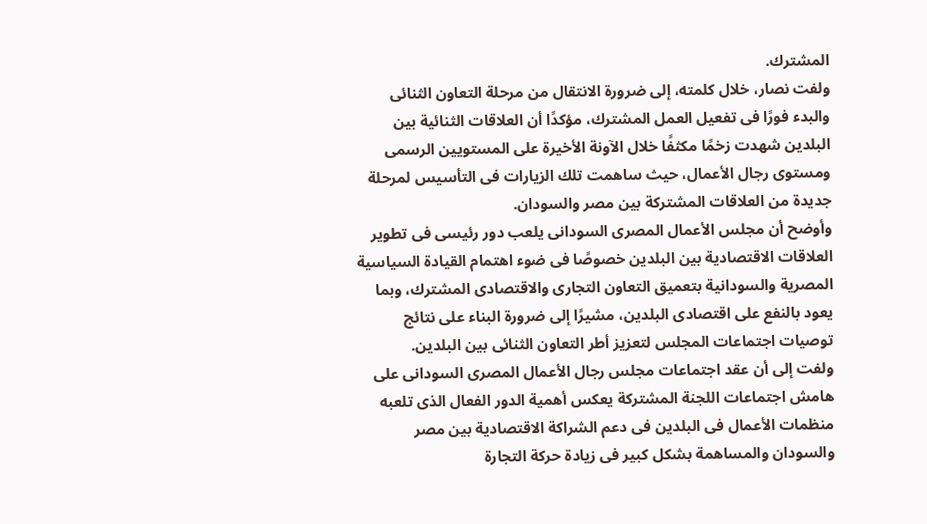المشترك.
ولفت نصار، خلال كلمته، إلى ضرورة الانتقال من مرحلة التعاون الثنائى والبدء فورًا فى تفعيل العمل المشترك، مؤكدًا أن العلاقات الثنائية بين البلدين شهدت زخمًا مكثفًا خلال الآونة الأخيرة على المستويين الرسمى ومستوى رجال الأعمال، حيث ساهمت تلك الزيارات فى التأسيس لمرحلة جديدة من العلاقات المشتركة بين مصر والسودان.
وأوضح أن مجلس الأعمال المصرى السودانى يلعب دور رئيسى فى تطوير العلاقات الاقتصادية بين البلدين خصوصًا فى ضوء اهتمام القيادة السياسية المصرية والسودانية بتعميق التعاون التجارى والاقتصادى المشترك، وبما يعود بالنفع على اقتصادى البلدين، مشيرًا إلى ضرورة البناء على نتائج توصيات اجتماعات المجلس لتعزيز أطر التعاون الثنائى بين البلدين.
ولفت إلى أن عقد اجتماعات مجلس رجال الأعمال المصرى السودانى على هامش اجتماعات اللجنة المشتركة يعكس أهمية الدور الفعال الذى تلعبه منظمات الأعمال فى البلدين فى دعم الشراكة الاقتصادية بين مصر والسودان والمساهمة بشكل كبير فى زيادة حركة التجارة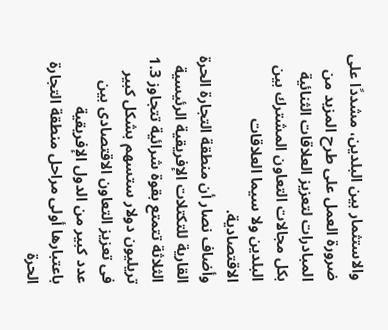والاستثمار بين البلدين، مشددًا على ضرورة العمل على طرح المزيد من المبادرات لتعزيز العلاقات الثنائية بكل مجالات التعاون المشترك بين البلدين ولا سيما العلاقات الاقتصادية.
وأضاف نصار أن منطقة التجارة الحرة القارية للتكتلات الإفريقية الرئيسية الثلاثة تتمتع بقوة شرائية تتجاوز 1.3 تريليون دولار ستسهم بشكل كبير فى تعزيز التعاون الاقتصادى بين عدد كبير من الدول الإفريقية باعتبارها أولى مراحل منطقة التجارة الحرة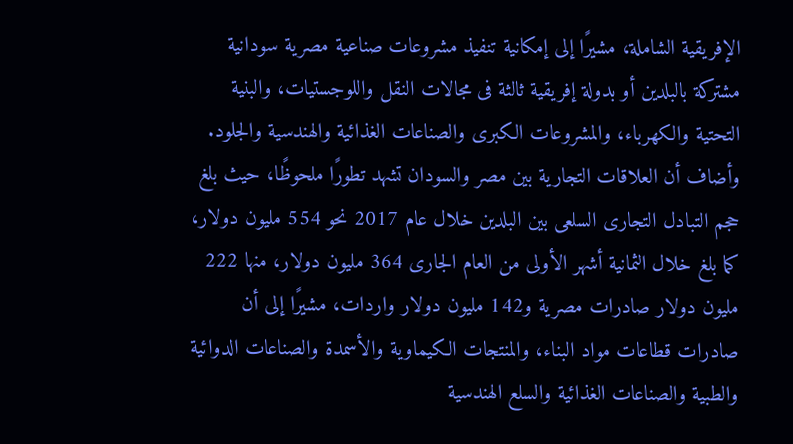الإفريقية الشاملة، مشيرًا إلى إمكانية تنفيذ مشروعات صناعية مصرية سودانية مشتركة بالبلدين أو بدولة إفريقية ثالثة فى مجالات النقل واللوجستيات، والبنية التحتية والكهرباء، والمشروعات الكبرى والصناعات الغذائية والهندسية والجلود.
وأضاف أن العلاقات التجارية بين مصر والسودان تشهد تطورًا ملحوظًا، حيث بلغ حجم التبادل التجارى السلعى بين البلدين خلال عام 2017 نحو 554 مليون دولار، كما بلغ خلال الثمانية أشهر الأولى من العام الجارى 364 مليون دولار، منها 222 مليون دولار صادرات مصرية و142 مليون دولار واردات، مشيرًا إلى أن صادرات قطاعات مواد البناء، والمنتجات الكيماوية والأسمدة والصناعات الدوائية والطبية والصناعات الغذائية والسلع الهندسية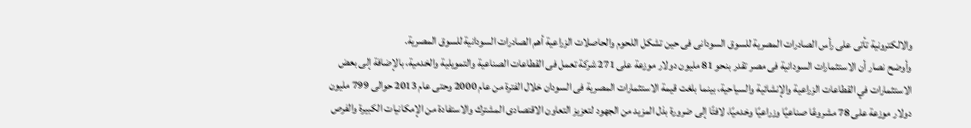والالكترونية تأتى على رأس الصادرات المصرية للسوق السودانى فى حين تشكل اللحوم والحاصلات الزراعية أهم الصادرات السودانية للسوق المصرية.
وأوضح نصار أن الاستثمارات السودانية فى مصر تقدر بنحو 81 مليون دولار موزعة على 271 شركة تعمل فى القطاعات الصناعية والتمويلية والخدمية، بالإضافة إلى بعض الاستثمارات في القطاعات الزراعية والإنشائية والسياحية، بينما بلغت قيمة الاستثمارات المصرية فى السودان خلال الفترة من عام 2000 وحتى عام 2013 حوالى 799 مليون دولار موزعة على 78 مشروعًا صناعيًا وزراعيًا وخدميًا، لافتًا إلى ضرورة بذل المزيد من الجهود لتعزيز التعاون الاقتصادى المشترك والاستفادة من الإمكانيات الكبيرة والفرص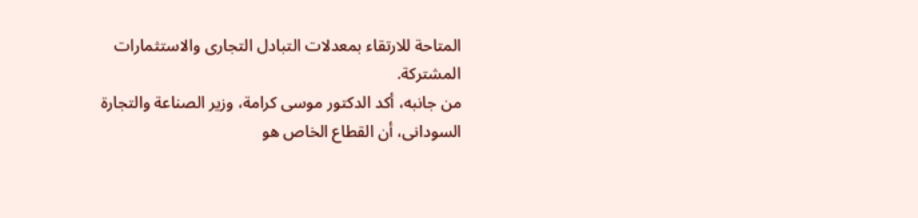المتاحة للارتقاء بمعدلات التبادل التجارى والاستثمارات المشتركة.
من جانبه، أكد الدكتور موسى كرامة، وزير الصناعة والتجارة السودانى، أن القطاع الخاص هو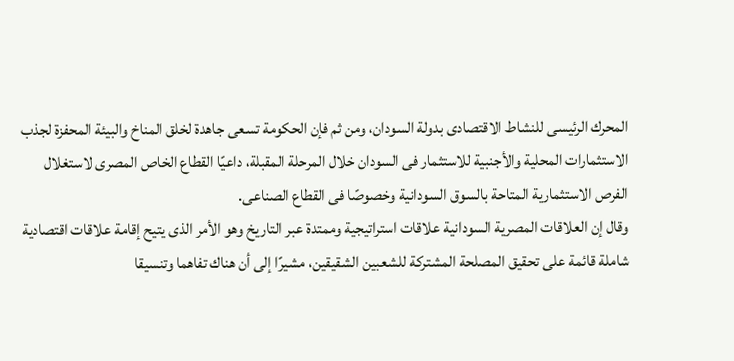المحرك الرئيسى للنشاط الاقتصادى بدولة السودان، ومن ثم فإن الحكومة تسعى جاهدة لخلق المناخ والبيئة المحفزة لجذب الاستثمارات المحلية والأجنبية للاستثمار فى السودان خلال المرحلة المقبلة، داعيًا القطاع الخاص المصرى لاستغلال الفرص الاستثمارية المتاحة بالسوق السودانية وخصوصًا فى القطاع الصناعى.
وقال إن العلاقات المصرية السودانية علاقات استراتيجية وممتدة عبر التاريخ وهو الأمر الذى يتيح إقامة علاقات اقتصادية شاملة قائمة على تحقيق المصلحة المشتركة للشعبين الشقيقين، مشيرًا إلى أن هناك تفاهما وتنسيقا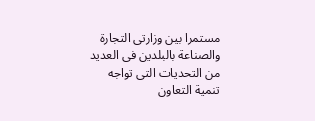مستمرا بين وزارتى التجارة والصناعة بالبلدين فى العديد من التحديات التى تواجه تنمية التعاون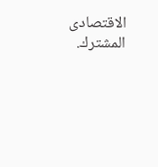الاقتصادى المشترك.